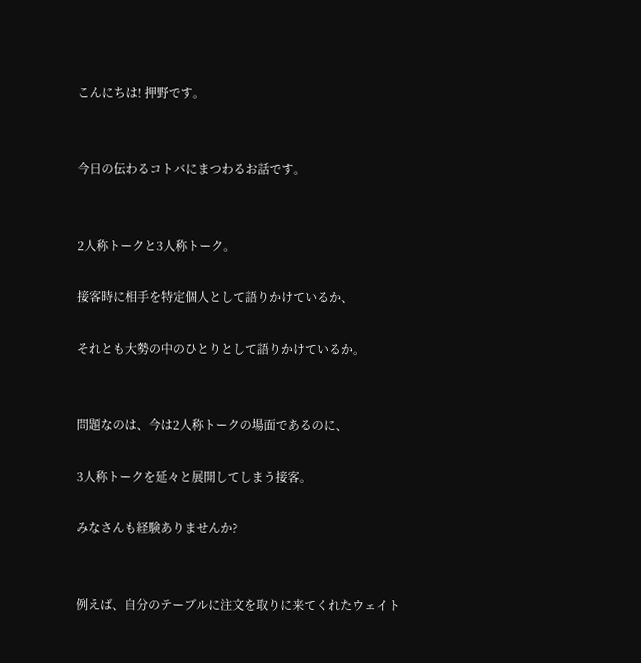こんにちは! 押野です。


今日の伝わるコトバにまつわるお話です。


2人称トークと3人称トーク。

接客時に相手を特定個人として語りかけているか、

それとも大勢の中のひとりとして語りかけているか。


問題なのは、今は2人称トークの場面であるのに、

3人称トークを延々と展開してしまう接客。

みなさんも経験ありませんか?


例えば、自分のテーブルに注文を取りに来てくれたウェイト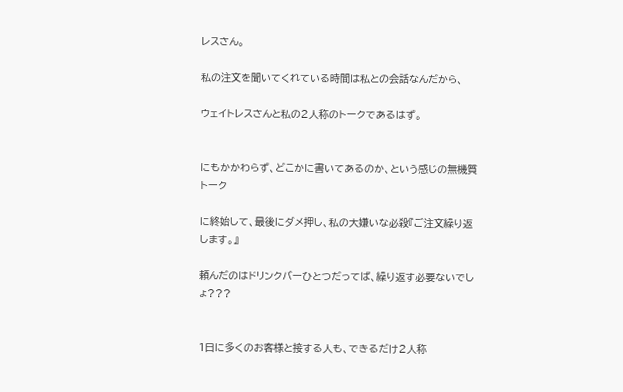レスさん。

私の注文を聞いてくれている時間は私との会話なんだから、

ウェイトレスさんと私の2人称のトークであるはず。


にもかかわらず、どこかに書いてあるのか、という感じの無機質トーク

に終始して、最後にダメ押し、私の大嫌いな必殺『ご注文繰り返します。』

頼んだのはドリンクバーひとつだってば、繰り返す必要ないでしょ???


1日に多くのお客様と接する人も、できるだけ2人称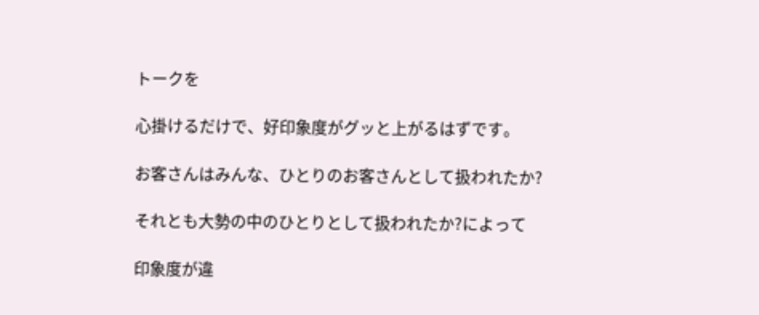トークを

心掛けるだけで、好印象度がグッと上がるはずです。

お客さんはみんな、ひとりのお客さんとして扱われたか?

それとも大勢の中のひとりとして扱われたか?によって

印象度が違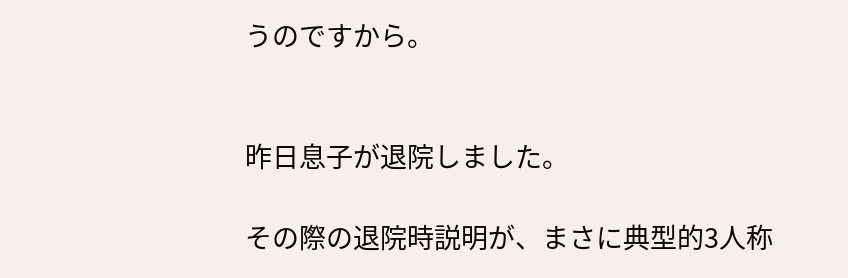うのですから。


昨日息子が退院しました。

その際の退院時説明が、まさに典型的3人称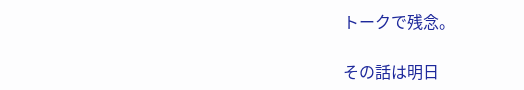トークで残念。

その話は明日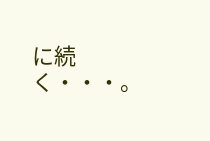に続く・・・。